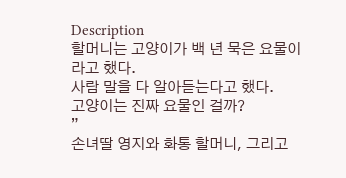Description
할머니는 고양이가 백 년 묵은 요물이라고 했다.
사람 말을 다 알아듣는다고 했다.
고양이는 진짜 요물인 걸까?
”
손녀딸 영지와 화통 할머니, 그리고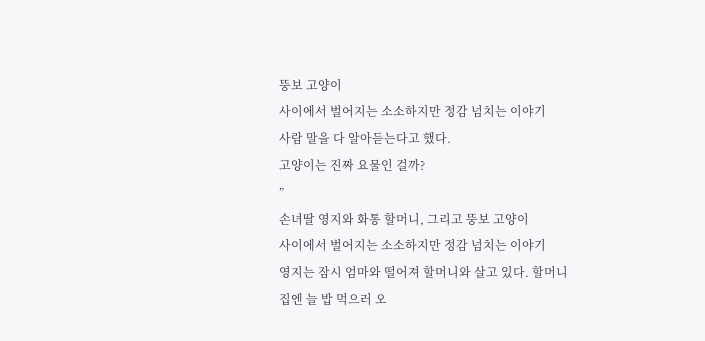뚱보 고양이
사이에서 벌어지는 소소하지만 정감 넘치는 이야기
사람 말을 다 알아듣는다고 했다.
고양이는 진짜 요물인 걸까?
”
손녀딸 영지와 화통 할머니, 그리고 뚱보 고양이
사이에서 벌어지는 소소하지만 정감 넘치는 이야기
영지는 잠시 엄마와 떨어져 할머니와 살고 있다. 할머니 집엔 늘 밥 먹으러 오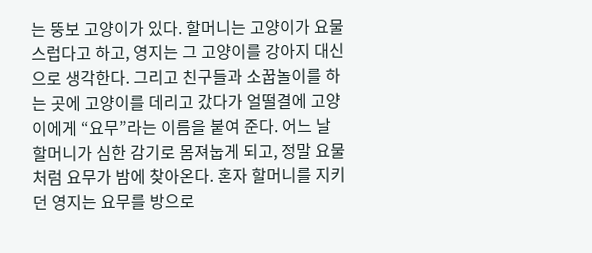는 뚱보 고양이가 있다. 할머니는 고양이가 요물스럽다고 하고, 영지는 그 고양이를 강아지 대신으로 생각한다. 그리고 친구들과 소꿉놀이를 하는 곳에 고양이를 데리고 갔다가 얼떨결에 고양이에게 “요무”라는 이름을 붙여 준다. 어느 날 할머니가 심한 감기로 몸져눕게 되고, 정말 요물처럼 요무가 밤에 찾아온다. 혼자 할머니를 지키던 영지는 요무를 방으로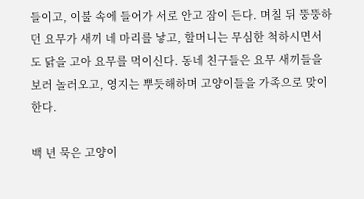들이고, 이불 속에 들어가 서로 안고 잠이 든다. 며칠 뒤 뚱뚱하던 요무가 새끼 네 마리를 낳고, 할머니는 무심한 척하시면서도 닭을 고아 요무를 먹이신다. 동네 친구들은 요무 새끼들을 보러 놀러오고, 영지는 뿌듯해하며 고양이들을 가족으로 맞이한다.

백 년 묵은 고양이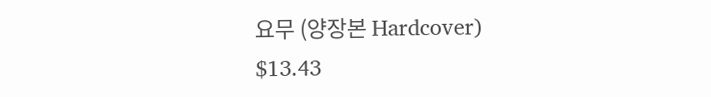요무 (양장본 Hardcover)
$13.43